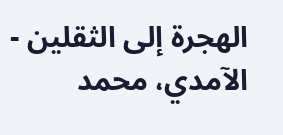الهجرة إلى الثقلين - الآمدي، محمد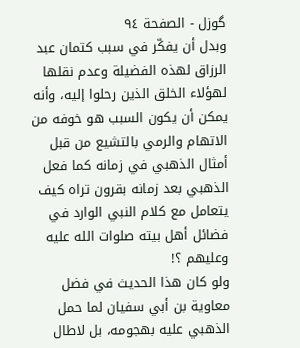گوزل - الصفحة ٩٤
وبدل أن يفكّر في سبب كتمان عبد الرزاق لهذه الفضيلة وعدم نقلها لهؤلاء الخلق الذين رحلوا إليه، وأنه يمكن أن يكون السبب هو خوفه من الاتهام والرمي بالتشيع من قبل أمثال الذهبي في زمانه كما فعل الذهبي بعد زمانه بقرون تراه كيف يتعامل مع كلام النبي الوارد في فضائل أهل بيته صلوات الله عليه وعليهم ؟!
ولو كان هذا الحديث في فضل معاوية بن أبي سفيان لما حمل الذهبي عليه بهجومه، بل لاطال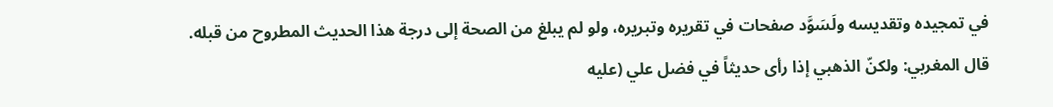في تمجيده وتقديسه ولَسَوَّد صفحات في تقريره وتبريره، ولو لم يبلغ من الصحة إلى درجة هذا الحديث المطروح من قبله.
قال المغربي: ولكنّ الذهبي إذا رأى حديثاً في فضل علي (عليه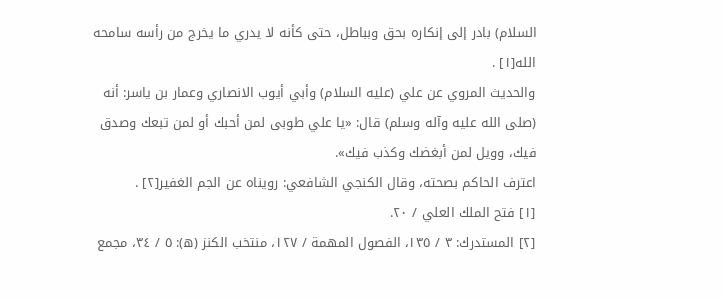السلام) بادر إلى إنكاره بحق وبباطل، حتى كأنه لا يدري ما يخرج من رأسه سامحه الله[١] .
والحديث المروي عن علي (عليه السلام) وأبي أيوب الانصاري وعمار بن ياسر: أنه (صلى الله عليه وآله وسلم) قال: «يا علي طوبى لمن أحبك أو لمن تبعك وصدق فيك، وويل لمن أبغضك وكذب فيك».
اعترف الحاكم بصحته، وقال الكنجي الشافعي: رويناه عن الجم الغفير[٢] .
[١] فتح الملك العلي / ٢٠.
[٢] المستدرك: ٣ / ١٣٥، الفصول المهمة / ١٢٧، منتخب الكنز (ه): ٥ / ٣٤، مجمع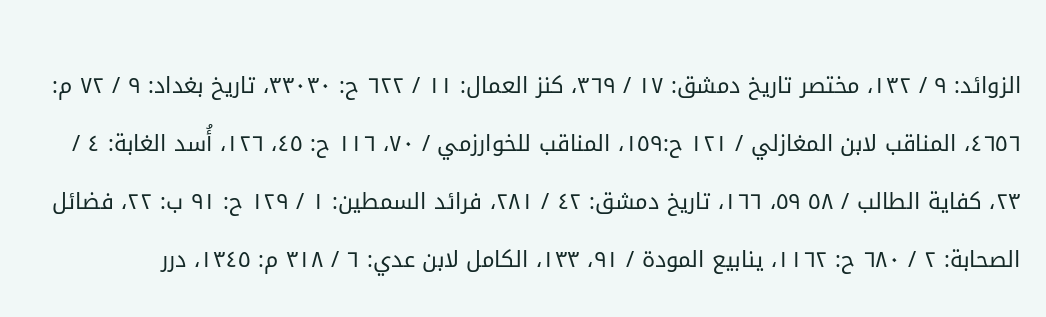الزوائد: ٩ / ١٣٢، مختصر تاريخ دمشق: ١٧ / ٣٦٩، كنز العمال: ١١ / ٦٢٢ ح: ٣٣٠٣٠، تاريخ بغداد: ٩ / ٧٢ م: ٤٦٥٦، المناقب لابن المغازلي / ١٢١ ح:١٥٩، المناقب للخوارزمي / ٧٠، ١١٦ ح: ٤٥، ١٢٦، أُسد الغابة: ٤ / ٢٣، كفاية الطالب / ٥٨ ٥٩، ١٦٦، تاريخ دمشق: ٤٢ / ٢٨١، فرائد السمطين: ١ / ١٢٩ ح: ٩١ ب: ٢٢، فضائل الصحابة: ٢ / ٦٨٠ ح: ١١٦٢، ينابيع المودة / ٩١، ١٣٣، الكامل لابن عدي: ٦ / ٣١٨ م: ١٣٤٥، درر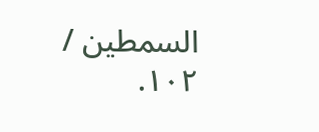السمطين / ١٠٢.